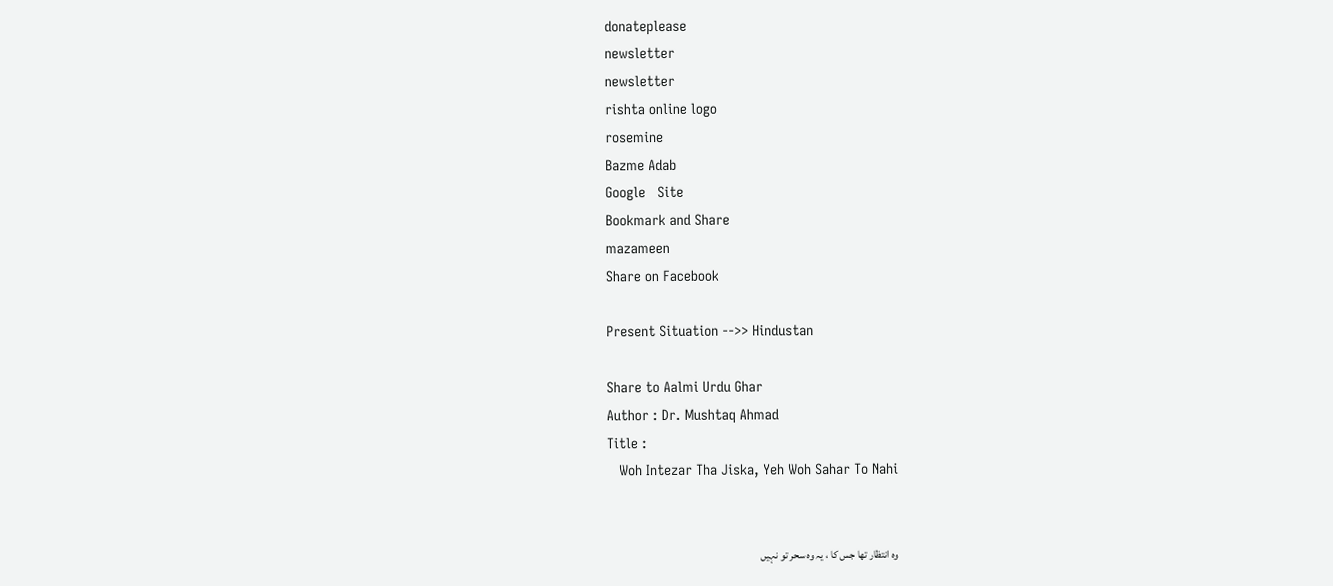donateplease
newsletter
newsletter
rishta online logo
rosemine
Bazme Adab
Google   Site
Bookmark and Share
mazameen
Share on Facebook

Present Situation -->> Hindustan

Share to Aalmi Urdu Ghar
Author : Dr. Mushtaq Ahmad
Title :
   Woh Intezar Tha Jiska, Yeh Woh Sahar To Nahi


وہ انتظار تھا جس کا ، یہ وہ سحر تو نہیں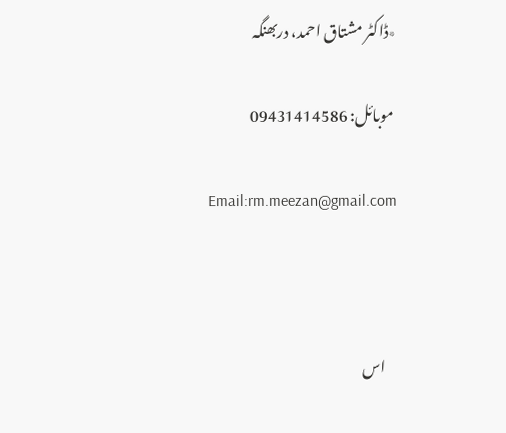٭ڈاکٹر مشتاق احمد، دربھنگہ

 موبائل: 09431414586

Email:rm.meezan@gmail.com



    اس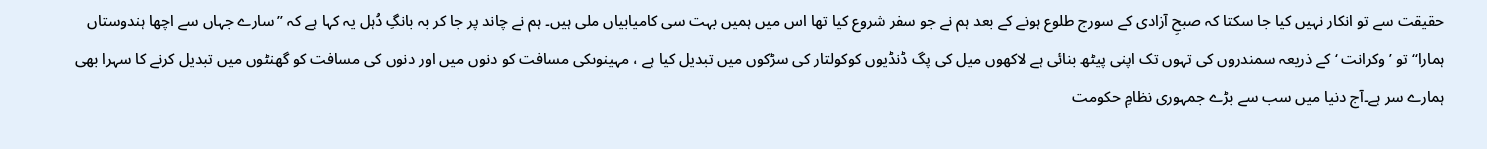حقیقت سے تو انکار نہیں کیا جا سکتا کہ صبحِ آزادی کے سورج طلوع ہونے کے بعد ہم نے جو سفر شروع کیا تھا اس میں ہمیں بہت سی کامیابیاں ملی ہیں۔ ہم نے چاند پر جا کر بہ بانگِ دُہل یہ کہا ہے کہ ’’سارے جہاں سے اچھا ہندوستاں ہمارا‘‘ تو ’وکرانت ‘ کے ذریعہ سمندروں کی تہوں تک اپنی پیٹھ بنائی ہے لاکھوں میل کی پگ ڈنڈیوں کوکولتار کی سڑکوں میں تبدیل کیا ہے ، مہینوںکی مسافت کو دنوں میں اور دنوں کی مسافت کو گھنٹوں میں تبدیل کرنے کا سہرا بھی ہمارے سر ہے۔آج دنیا میں سب سے بڑے جمہوری نظامِ حکومت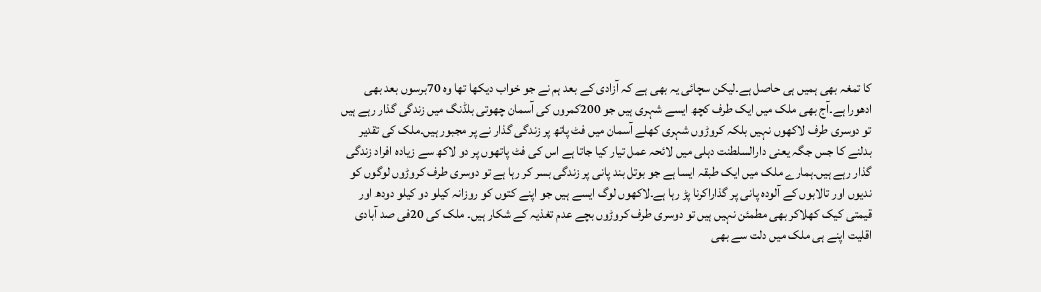کا تمغہ بھی ہمیں ہی حاصل ہے۔لیکن سچائی یہ بھی ہے کہ آزادی کے بعد ہم نے جو خواب دیکھا تھا وہ 70برسوں بعد بھی ادھورا ہے۔آج بھی ملک میں ایک طرف کچھ ایسے شہری ہیں جو 200کمروں کی آسمان چھوتی بلڈنگ میں زندگی گذار رہے ہیں تو دوسری طرف لاکھوں نہیں بلکہ کروڑوں شہری کھلے آسمان میں فٹ پاتھ پر زندگی گذار نے پر مجبور ہیں۔ملک کی تقدیر بدلنے کا جس جگہ یعنی دارالسلطنت دہلی میں لائحہ عمل تیار کیا جاتا ہے اس کی فٹ پاتھوں پر دو لاکھ سے زیادہ افراد زندگی گذار رہے ہیں۔ہمارے ملک میں ایک طبقہ ایسا ہے جو بوتل بند پانی پر زندگی بسر کر رہا ہے تو دوسری طرف کروڑوں لوگوں کو ندیوں اور تالابوں کے آلودہ پانی پر گذاراکرنا پڑ رہا ہے۔لاکھوں لوگ ایسے ہیں جو اپنے کتوں کو روزانہ کیلو دو کیلو دودھ اور قیمتی کیک کھلاکر بھی مطمئن نہیں ہیں تو دوسری طرف کروڑوں بچے عدم تغذیہ کے شکار ہیں۔ ملک کی 20فی صد آبادی اقلیت اپنے ہی ملک میں دلت سے بھی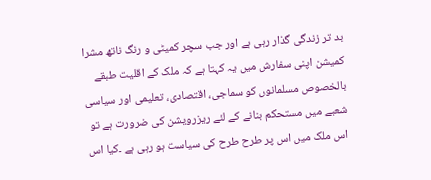بد تر زندگی گذار رہی ہے اور جب سچر کمیٹی و رنگ ناتھ مشرا کمیشن اپنی سفارش میں یہ کہتا ہے کہ ملک کے اقلیت طبقے بالخصوص مسلمانوں کو سماجی، اقتصادی، تعلیمی اور سیاسی شعبے میں مستحکم بنانے کے لئے ریزرویشن کی ضرورت ہے تو اس ملک میں اس پر طرح طرح کی سیاست ہو رہی ہے ۔کیا اس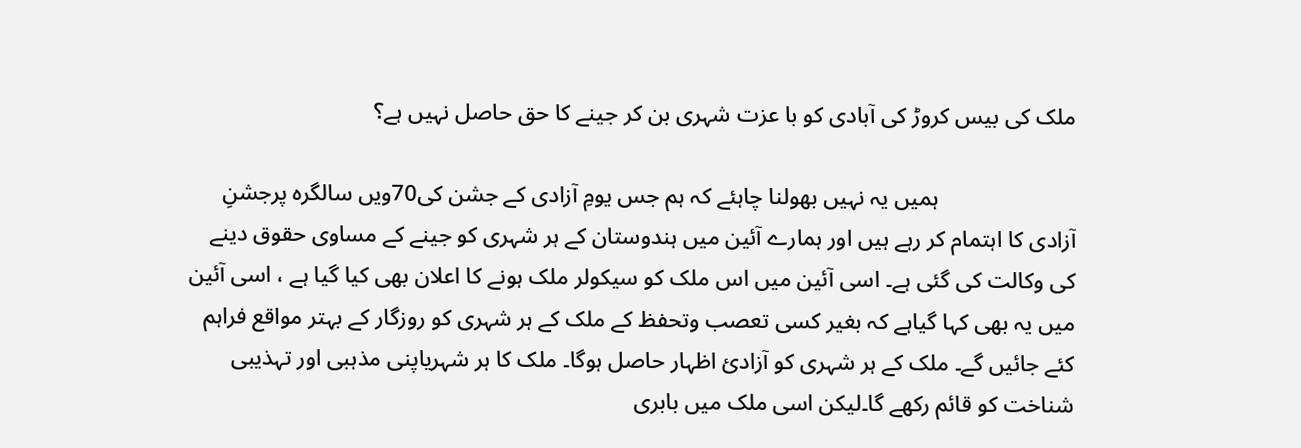ملک کی بیس کروڑ کی آبادی کو با عزت شہری بن کر جینے کا حق حاصل نہیں ہے؟

                        ہمیں یہ نہیں بھولنا چاہئے کہ ہم جس یومِ آزادی کے جشن کی70ویں سالگرہ پرجشنِ آزادی کا اہتمام کر رہے ہیں اور ہمارے آئین میں ہندوستان کے ہر شہری کو جینے کے مساوی حقوق دینے کی وکالت کی گئی ہے۔ اسی آئین میں اس ملک کو سیکولر ملک ہونے کا اعلان بھی کیا گیا ہے ، اسی آئین میں یہ بھی کہا گیاہے کہ بغیر کسی تعصب وتحفظ کے ملک کے ہر شہری کو روزگار کے بہتر مواقع فراہم کئے جائیں گے۔ ملک کے ہر شہری کو آزادیٔ اظہار حاصل ہوگا۔ ملک کا ہر شہریاپنی مذہبی اور تہذیبی شناخت کو قائم رکھے گا۔لیکن اسی ملک میں بابری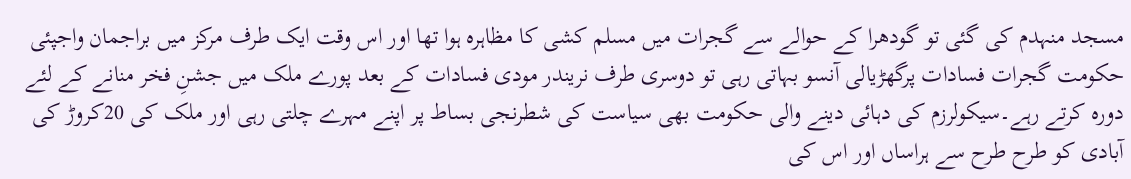مسجد منہدم کی گئی تو گودھرا کے حوالے سے گجرات میں مسلم کشی کا مظاہرہ ہوا تھا اور اس وقت ایک طرف مرکز میں براجمان واجپئی حکومت گجرات فسادات پرگھڑیالی آنسو بہاتی رہی تو دوسری طرف نریندر مودی فسادات کے بعد پورے ملک میں جشنِ فخر منانے کے لئے دورہ کرتے رہے۔سیکولرزم کی دہائی دینے والی حکومت بھی سیاست کی شطرنجی بساط پر اپنے مہرے چلتی رہی اور ملک کی 20کروڑ کی آبادی کو طرح طرح سے ہراساں اور اس کی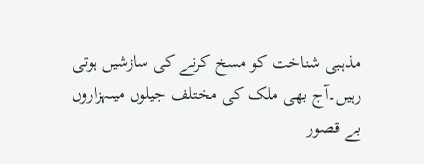مذہبی شناخت کو مسخ کرنے کی سازشیں ہوتی رہیں۔آج بھی ملک کی مختلف جیلوں میںہزاروں بے قصور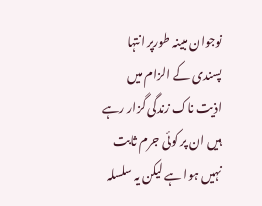نوجوان مبینہ طورپر انتہا پسندی کے الزام میں اذیت ناک زندگی گزار رہے ہیں ان پر کوئی جرم ثابت نہیں ہوا ہے لیکن یہ سلسلہ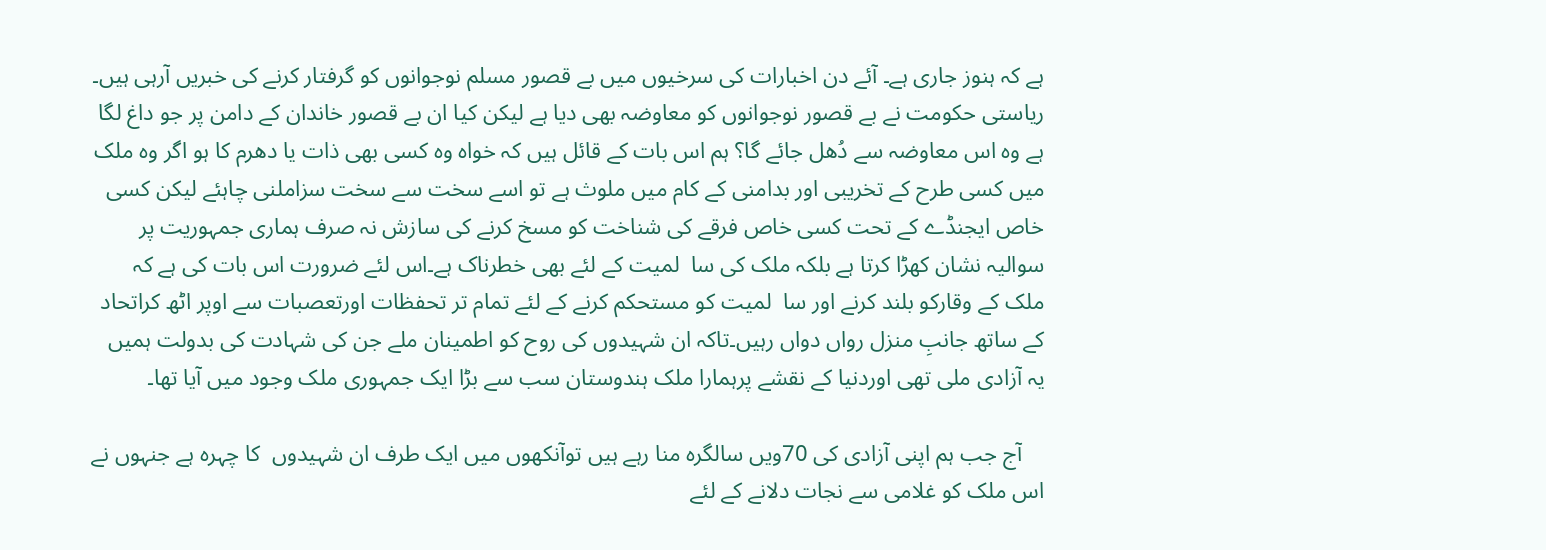ہے کہ ہنوز جاری ہے۔ آئے دن اخبارات کی سرخیوں میں بے قصور مسلم نوجوانوں کو گرفتار کرنے کی خبریں آرہی ہیں۔ ریاستی حکومت نے بے قصور نوجوانوں کو معاوضہ بھی دیا ہے لیکن کیا ان بے قصور خاندان کے دامن پر جو داغ لگا ہے وہ اس معاوضہ سے دُھل جائے گا؟ ہم اس بات کے قائل ہیں کہ خواہ وہ کسی بھی ذات یا دھرم کا ہو اگر وہ ملک میں کسی طرح کے تخریبی اور بدامنی کے کام میں ملوث ہے تو اسے سخت سے سخت سزاملنی چاہئے لیکن کسی خاص ایجنڈے کے تحت کسی خاص فرقے کی شناخت کو مسخ کرنے کی سازش نہ صرف ہماری جمہوریت پر سوالیہ نشان کھڑا کرتا ہے بلکہ ملک کی سا  لمیت کے لئے بھی خطرناک ہے۔اس لئے ضرورت اس بات کی ہے کہ ملک کے وقارکو بلند کرنے اور سا  لمیت کو مستحکم کرنے کے لئے تمام تر تحفظات اورتعصبات سے اوپر اٹھ کراتحاد کے ساتھ جانبِ منزل رواں دواں رہیں۔تاکہ ان شہیدوں کی روح کو اطمینان ملے جن کی شہادت کی بدولت ہمیں یہ آزادی ملی تھی اوردنیا کے نقشے پرہمارا ملک ہندوستان سب سے بڑا ایک جمہوری ملک وجود میں آیا تھا۔

    آج جب ہم اپنی آزادی کی 70ویں سالگرہ منا رہے ہیں توآنکھوں میں ایک طرف ان شہیدوں  کا چہرہ ہے جنہوں نے اس ملک کو غلامی سے نجات دلانے کے لئے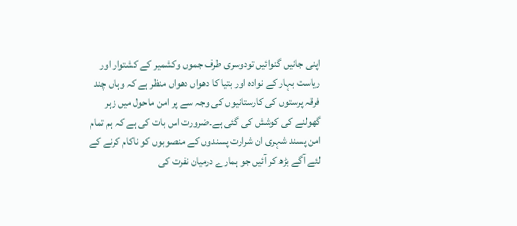اپنی جانیں گنوائیں تودوسری طرف جموں وکشمیر کے کشتوار اور ریاست بہار کے نوادہ اور بتیا کا دھواں دھواں منظر ہے کہ وہاں چند فرقہ پرستوں کی کارستانیوں کی وجہ سے پر امن ماحول میں زہر گھولنے کی کوشش کی گئی ہے۔ضرورت اس بات کی ہے کہ ہم تمام امن پسند شہری ان شرارت پسندوں کے منصوبوں کو ناکام کرنے کے لئے آگے بڑھ کر آئیں جو ہمارے درمیان نفرت کی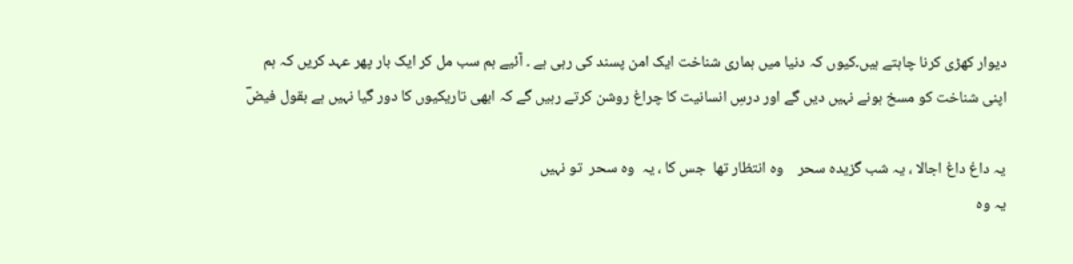دیوار کھڑی کرنا چاہتے ہیں۔کیوں کہ دنیا میں ہماری شناخت ایک امن پسند کی رہی ہے ۔ آئیے ہم سب مل کر ایک بار پھر عہد کریں کہ ہم اپنی شناخت کو مسخ ہونے نہیں دیں گے اور درسِ انسانیت کا چراغ روشن کرتے رہیں گے کہ ابھی تاریکیوں کا دور گیا نہیں ہے بقول فیضؔ

یہ داغ داغ اجالا ، یہ شب گزیدہ سحر    وہ انتظار تھا  جس کا ، یہ  وہ سحر  تو نہیں
یہ وہ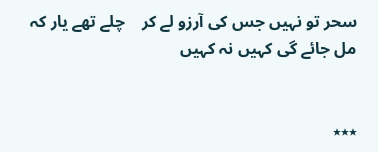سحر تو نہیں جس کی آرزو لے کر    چلے تھے یار کہ مل جائے گی کہیں نہ کہیں


٭٭٭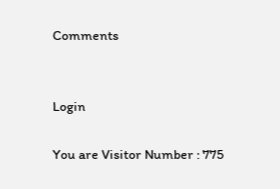Comments


Login

You are Visitor Number : 775